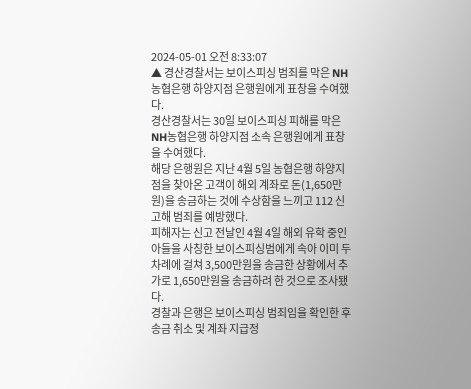2024-05-01 오전 8:33:07
▲ 경산경찰서는 보이스피싱 범죄를 막은 NH농협은행 하양지점 은행원에게 표창을 수여했다.
경산경찰서는 30일 보이스피싱 피해를 막은 NH농협은행 하양지점 소속 은행원에게 표창을 수여했다.
해당 은행원은 지난 4월 5일 농협은행 하양지점을 찾아온 고객이 해외 계좌로 돈(1,650만원)을 송금하는 것에 수상함을 느끼고 112 신고해 범죄를 예방했다.
피해자는 신고 전날인 4월 4일 해외 유학 중인 아들을 사칭한 보이스피싱범에게 속아 이미 두 차례에 걸쳐 3,500만원을 송금한 상황에서 추가로 1,650만원을 송금하려 한 것으로 조사됐다.
경찰과 은행은 보이스피싱 범죄임을 확인한 후 송금 취소 및 계좌 지급정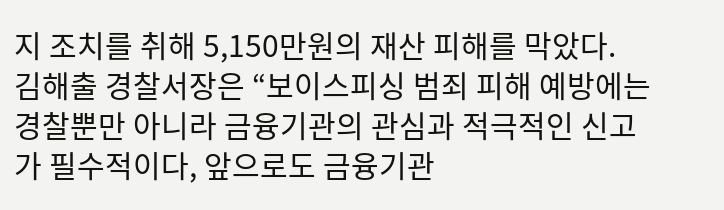지 조치를 취해 5,150만원의 재산 피해를 막았다.
김해출 경찰서장은 “보이스피싱 범죄 피해 예방에는 경찰뿐만 아니라 금융기관의 관심과 적극적인 신고가 필수적이다, 앞으로도 금융기관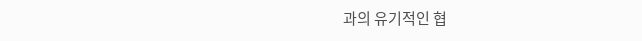과의 유기적인 협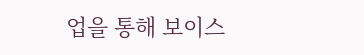업을 통해 보이스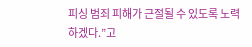피싱 범죄 피해가 근절될 수 있도록 노력하겠다.”고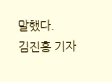말했다.
김진홍 기자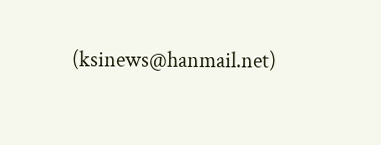(ksinews@hanmail.net)